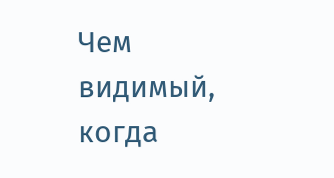Чем видимый, когда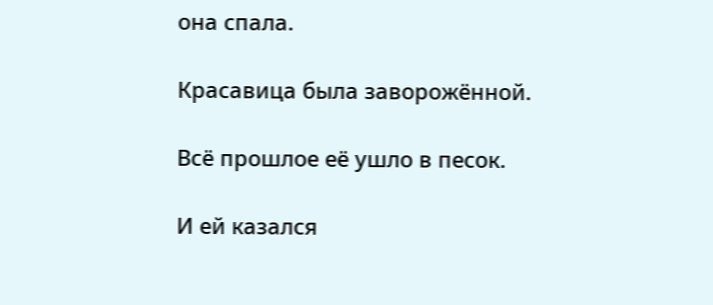она спала.

Красавица была заворожённой.

Всё прошлое её ушло в песок.

И ей казался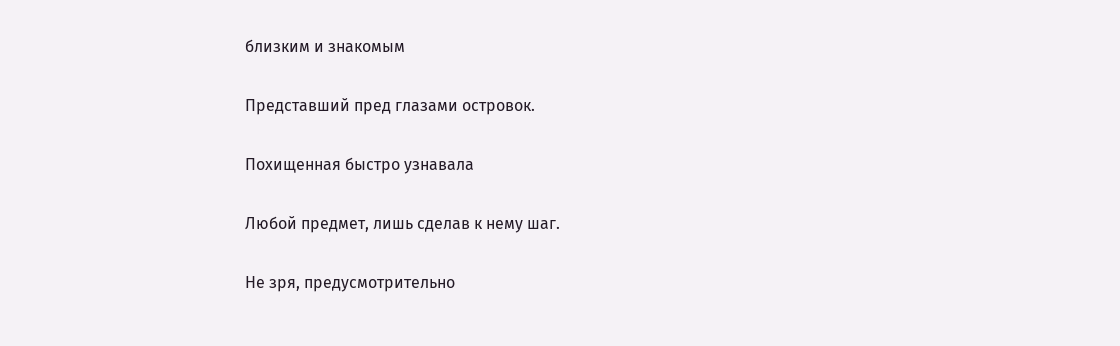близким и знакомым

Представший пред глазами островок.

Похищенная быстро узнавала

Любой предмет, лишь сделав к нему шаг.

Не зря, предусмотрительно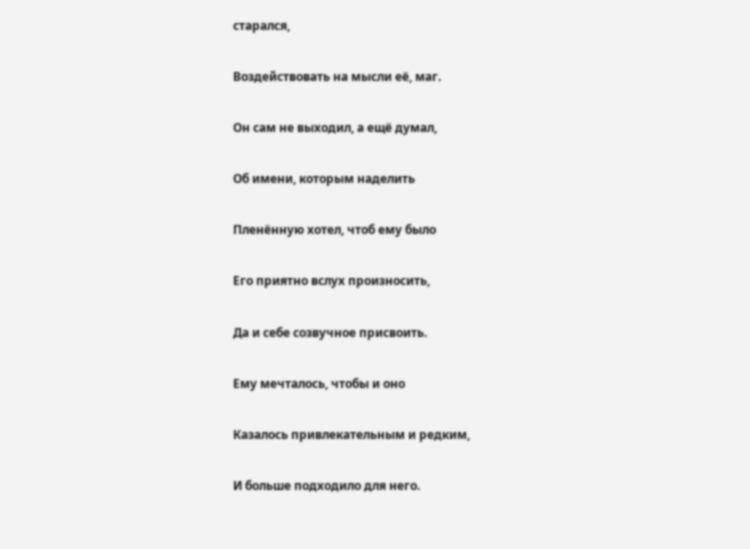старался,

Воздействовать на мысли её, маг.

Он сам не выходил, а ещё думал,

Об имени, которым наделить

Пленённую хотел, чтоб ему было

Его приятно вслух произносить,

Да и себе созвучное присвоить.

Ему мечталось, чтобы и оно

Казалось привлекательным и редким,

И больше подходило для него.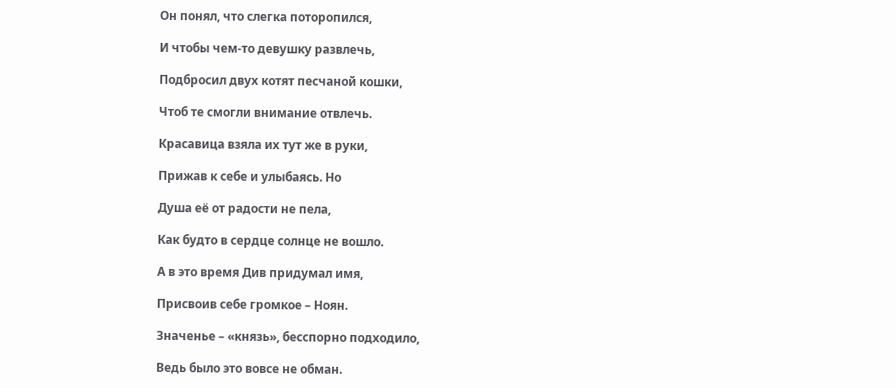Он понял, что слегка поторопился,

И чтобы чем-то девушку развлечь,

Подбросил двух котят песчаной кошки,

Чтоб те смогли внимание отвлечь.

Красавица взяла их тут же в руки,

Прижав к себе и улыбаясь. Но

Душа её от радости не пела,

Как будто в сердце солнце не вошло.

А в это время Див придумал имя,

Присвоив себе громкое – Ноян.

Значенье – «князь», бесспорно подходило,

Ведь было это вовсе не обман.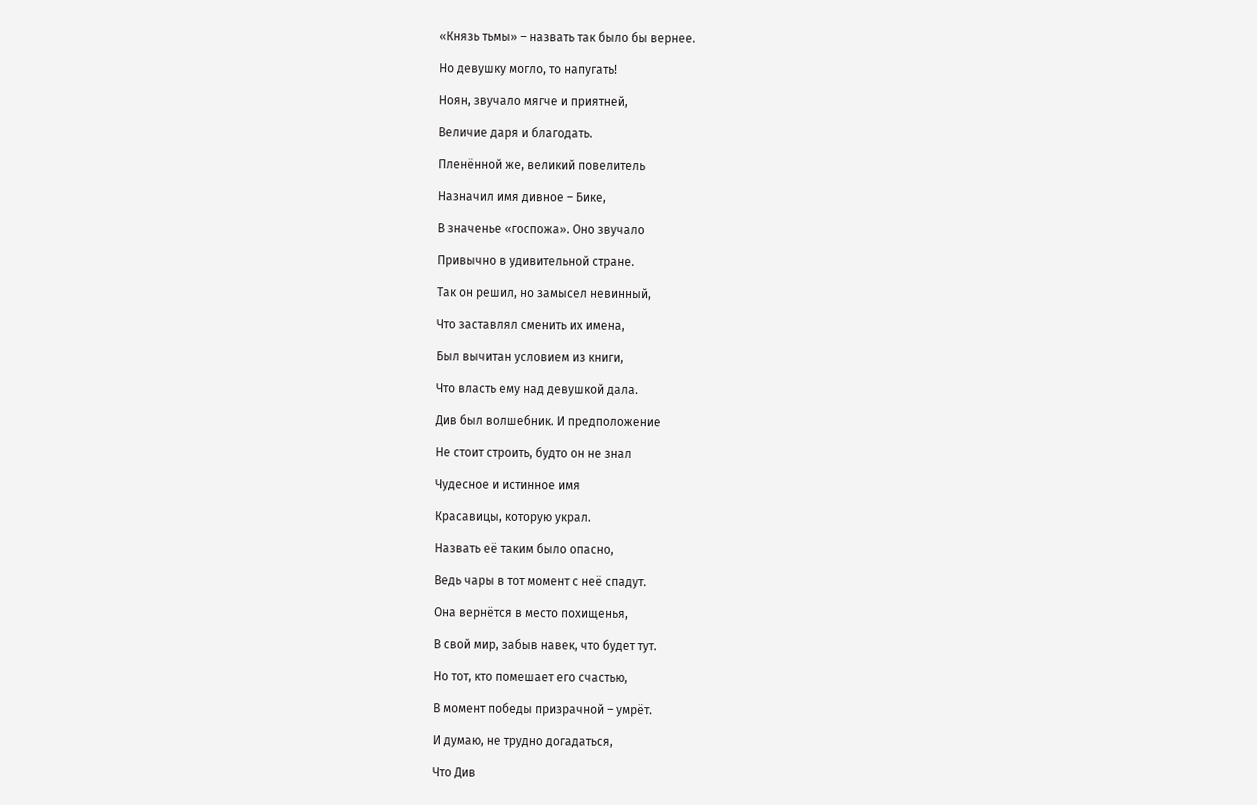«Князь тьмы» – назвать так было бы вернее.

Но девушку могло, то напугать!

Ноян, звучало мягче и приятней,

Величие даря и благодать.

Пленённой же, великий повелитель

Назначил имя дивное – Бике,

В значенье «госпожа». Оно звучало

Привычно в удивительной стране.

Так он решил, но замысел невинный,

Что заставлял сменить их имена,

Был вычитан условием из книги,

Что власть ему над девушкой дала.

Див был волшебник. И предположение

Не стоит строить, будто он не знал

Чудесное и истинное имя

Красавицы, которую украл.

Назвать её таким было опасно,

Ведь чары в тот момент с неё спадут.

Она вернётся в место похищенья,

В свой мир, забыв навек, что будет тут.

Но тот, кто помешает его счастью,

В момент победы призрачной – умрёт.

И думаю, не трудно догадаться,

Что Див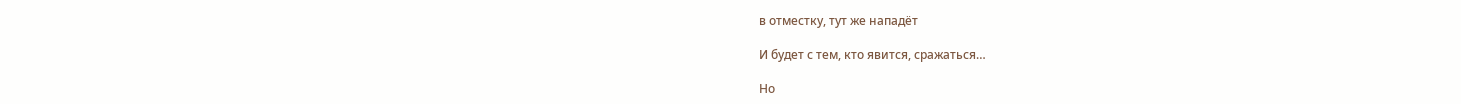в отместку, тут же нападёт

И будет с тем, кто явится, сражаться…

Но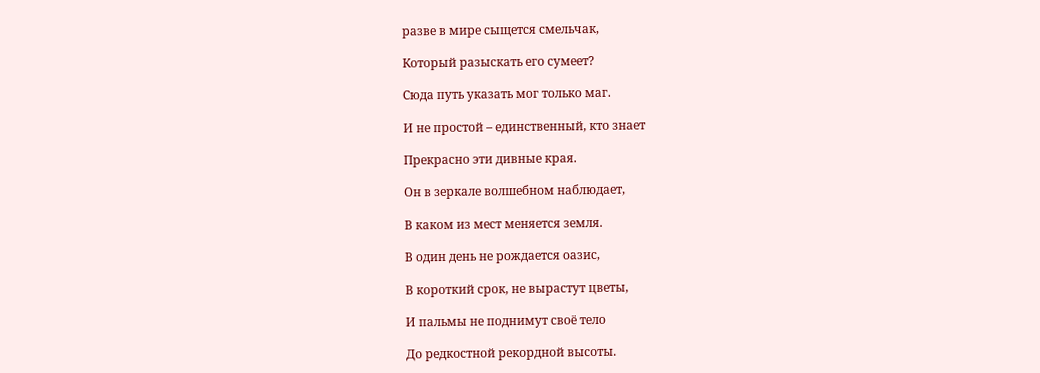разве в мире сыщется смельчак,

Который разыскать его сумеет?

Сюда путь указать мог только маг.

И не простой – единственный, кто знает

Прекрасно эти дивные края.

Он в зеркале волшебном наблюдает,

В каком из мест меняется земля.

В один день не рождается оазис,

В короткий срок, не вырастут цветы,

И пальмы не поднимут своё тело

До редкостной рекордной высоты.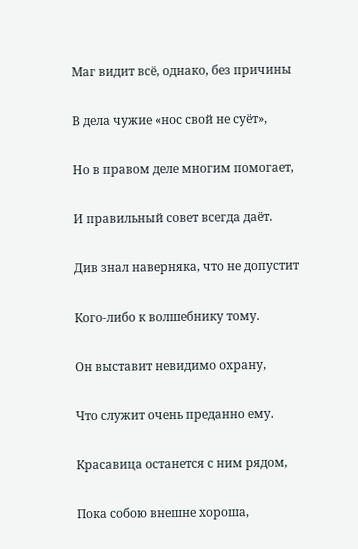Маг видит всё, однако, без причины

В дела чужие «нос свой не суёт»,

Но в правом деле многим помогает,

И правильный совет всегда даёт.

Див знал наверняка, что не допустит

Кого-либо к волшебнику тому.

Он выставит невидимо охрану,

Что служит очень преданно ему.

Красавица останется с ним рядом,

Пока собою внешне хороша,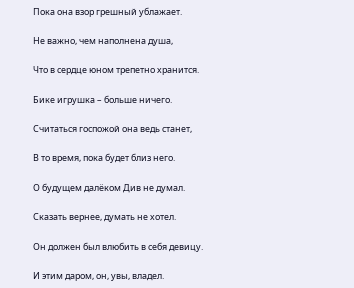Пока она взор грешный ублажает.

Не важно, чем наполнена душа,

Что в сердце юном трепетно хранится.

Бике игрушка – больше ничего.

Считаться госпожой она ведь станет,

В то время, пока будет близ него.

О будущем далёком Див не думал.

Сказать вернее, думать не хотел.

Он должен был влюбить в себя девицу.

И этим даром, он, увы, владел.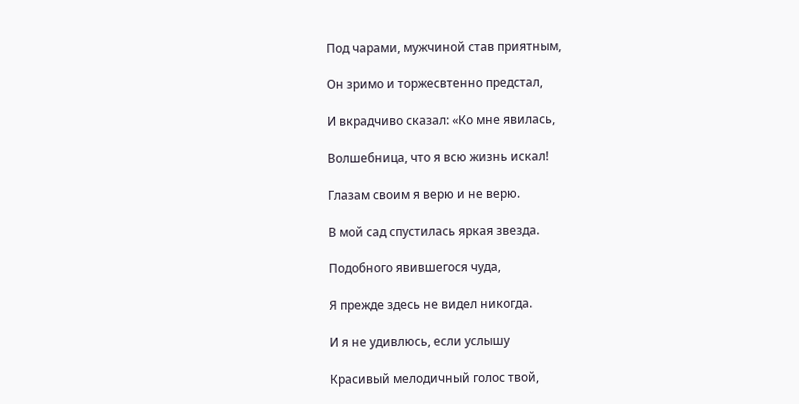Под чарами, мужчиной став приятным,

Он зримо и торжесвтенно предстал,

И вкрадчиво сказал: «Ко мне явилась,

Волшебница, что я всю жизнь искал!

Глазам своим я верю и не верю.

В мой сад спустилась яркая звезда.

Подобного явившегося чуда,

Я прежде здесь не видел никогда.

И я не удивлюсь, если услышу

Красивый мелодичный голос твой,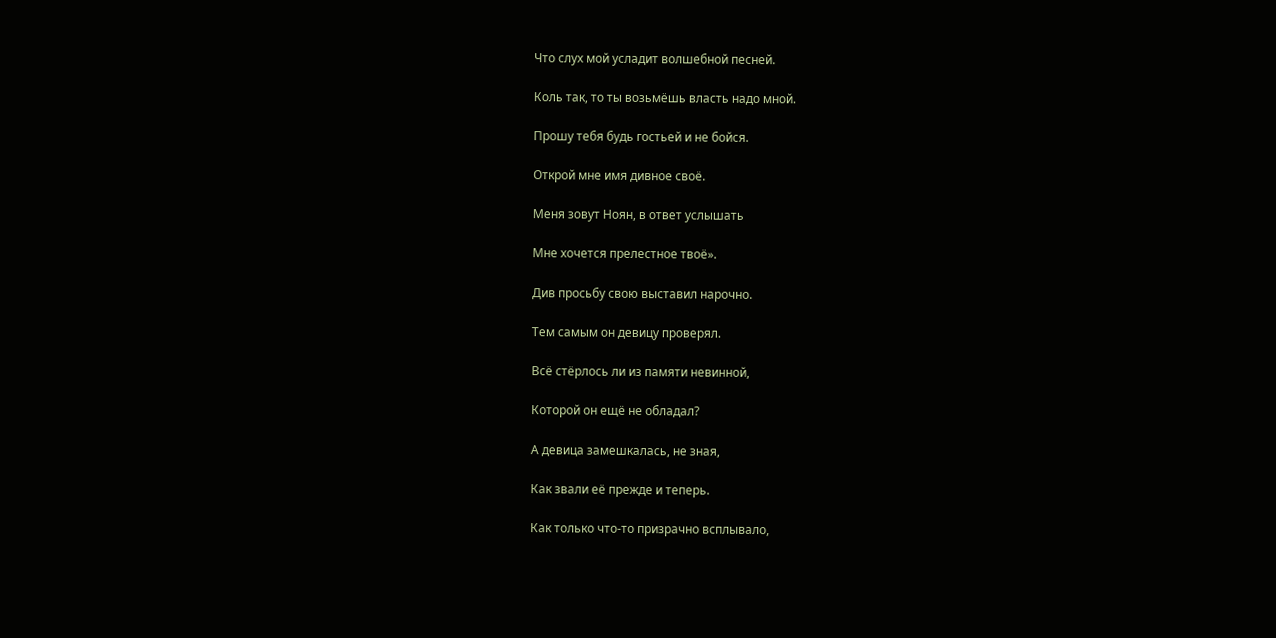Что слух мой усладит волшебной песней.

Коль так, то ты возьмёшь власть надо мной.

Прошу тебя будь гостьей и не бойся.

Открой мне имя дивное своё.

Меня зовут Ноян, в ответ услышать

Мне хочется прелестное твоё».

Див просьбу свою выставил нарочно.

Тем самым он девицу проверял.

Всё стёрлось ли из памяти невинной,

Которой он ещё не обладал?

А девица замешкалась, не зная,

Как звали её прежде и теперь.

Как только что-то призрачно всплывало,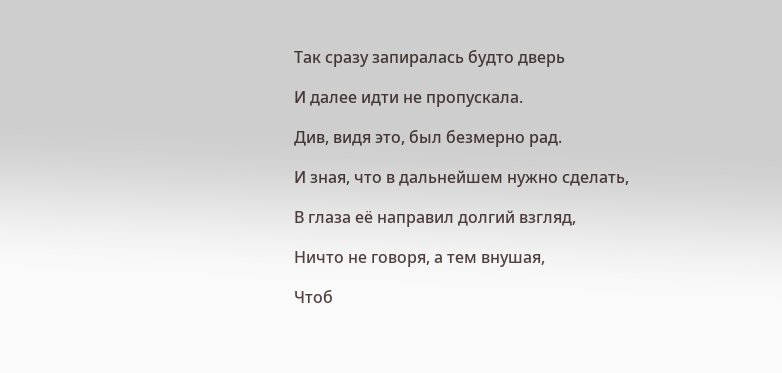Так сразу запиралась будто дверь

И далее идти не пропускала.

Див, видя это, был безмерно рад.

И зная, что в дальнейшем нужно сделать,

В глаза её направил долгий взгляд,

Ничто не говоря, а тем внушая,

Чтоб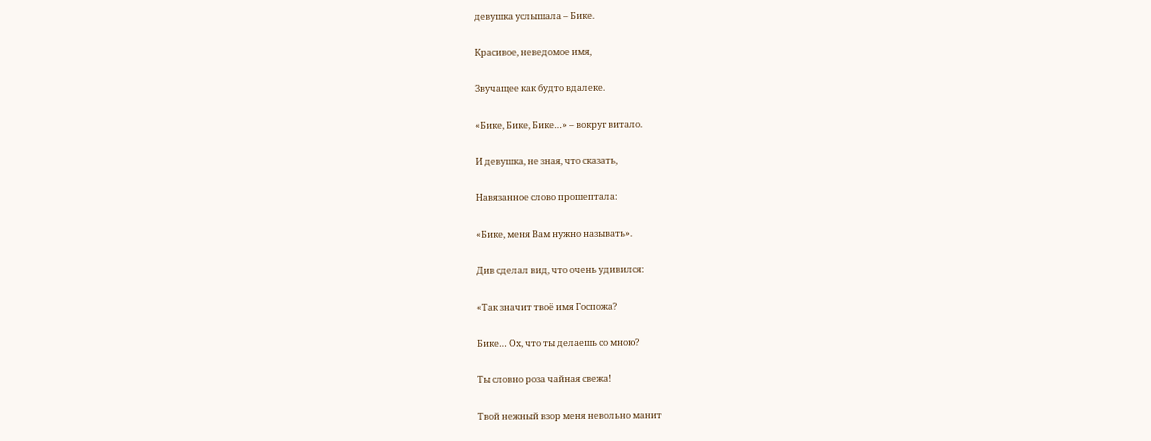девушка услышала – Бике.

Красивое, неведомое имя,

Звучащее как будто вдалеке.

«Бике, Бике, Бике…» – вокруг витало.

И девушка, не зная, что сказать,

Навязанное слово прошептала:

«Бике, меня Вам нужно называть».

Див сделал вид, что очень удивился:

«Так значит твоё имя Госпожа?

Бике… Ох, что ты делаешь со мною?

Ты словно роза чайная свежа!

Твой нежный взор меня невольно манит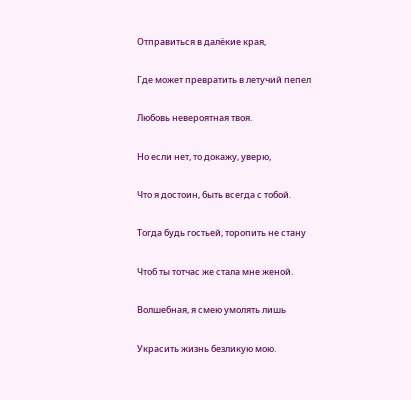Отправиться в далёкие края,

Где может превратить в летучий пепел

Любовь невероятная твоя.

Но если нет, то докажу, уверю,

Что я достоин, быть всегда с тобой.

Тогда будь гостьей, торопить не стану

Чтоб ты тотчас же стала мне женой.

Волшебная, я смею умолять лишь

Украсить жизнь безликую мою.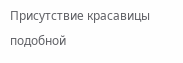Присутствие красавицы подобной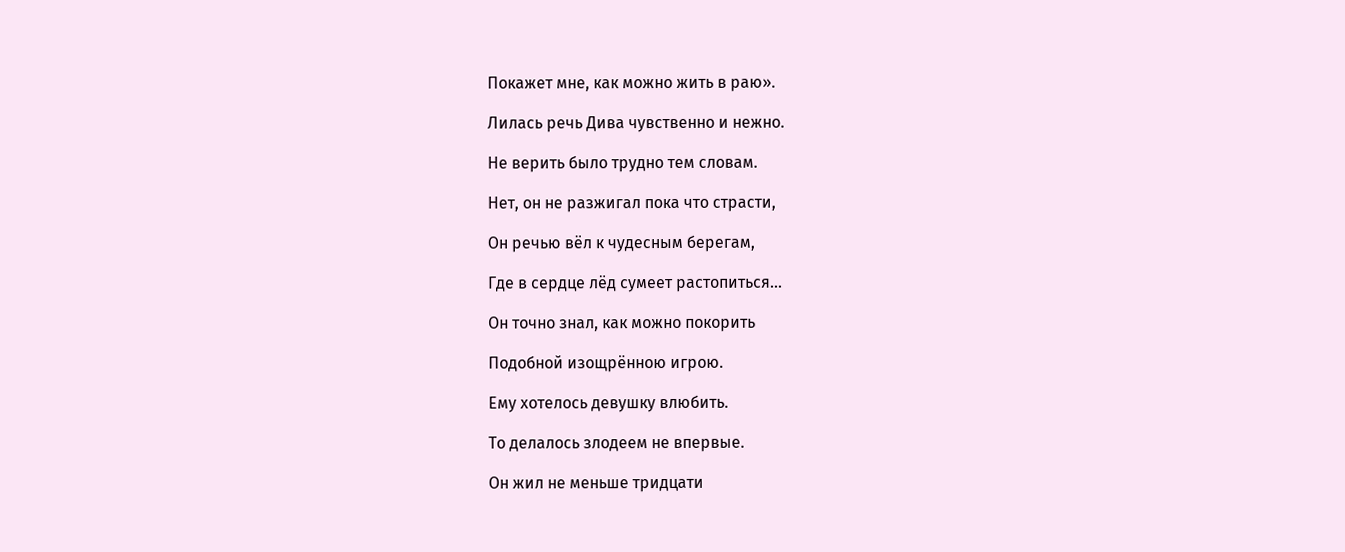Покажет мне, как можно жить в раю».

Лилась речь Дива чувственно и нежно.

Не верить было трудно тем словам.

Нет, он не разжигал пока что страсти,

Он речью вёл к чудесным берегам,

Где в сердце лёд сумеет растопиться…

Он точно знал, как можно покорить

Подобной изощрённою игрою.

Ему хотелось девушку влюбить.

То делалось злодеем не впервые.

Он жил не меньше тридцати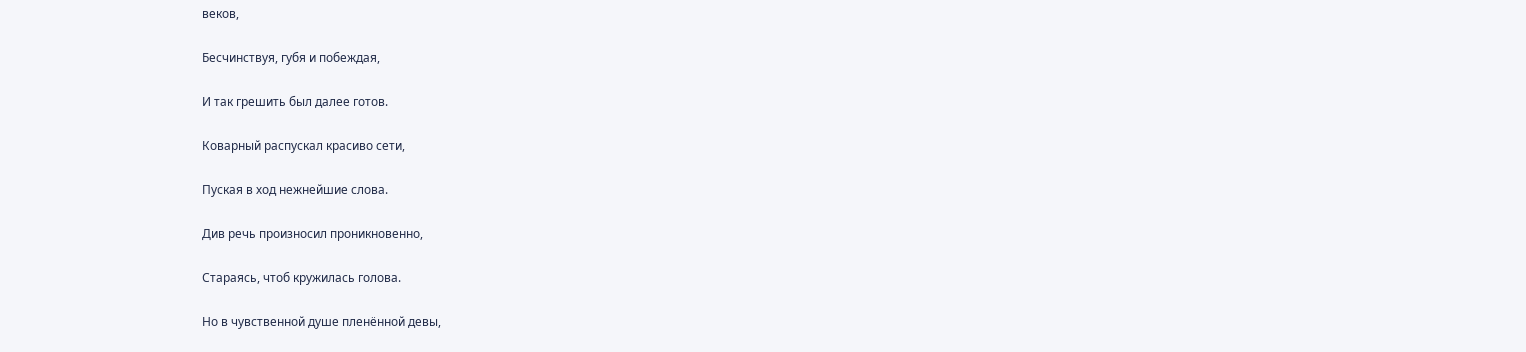веков,

Бесчинствуя, губя и побеждая,

И так грешить был далее готов.

Коварный распускал красиво сети,

Пуская в ход нежнейшие слова.

Див речь произносил проникновенно,

Стараясь, чтоб кружилась голова.

Но в чувственной душе пленённой девы,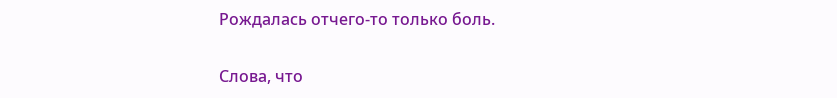Рождалась отчего-то только боль.

Слова, что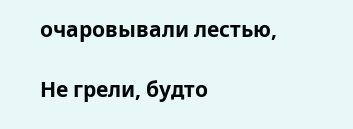очаровывали лестью,

Не грели, будто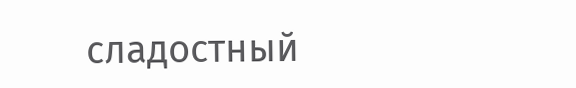сладостный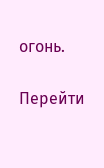огонь.

Перейти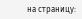на страницу: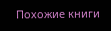Похожие книги